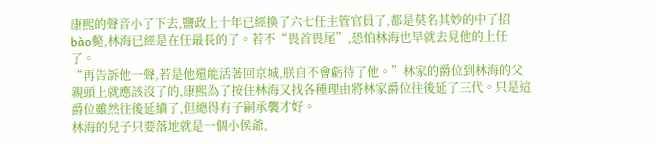康熙的聲音小了下去,鹽政上十年已經換了六七任主管官員了,都是莫名其妙的中了招bào斃,林海已經是在任最長的了。若不“畏首畏尾”,恐怕林海也早就去見他的上任了。
“再告訴他一聲,若是他還能活著回京城,朕自不會虧待了他。”林家的爵位到林海的父親頭上就應該沒了的,康熙為了按住林海又找各種理由將林家爵位往後延了三代。只是這爵位雖然往後延續了,但總得有子嗣承襲才好。
林海的兒子只要落地就是一個小侯爺,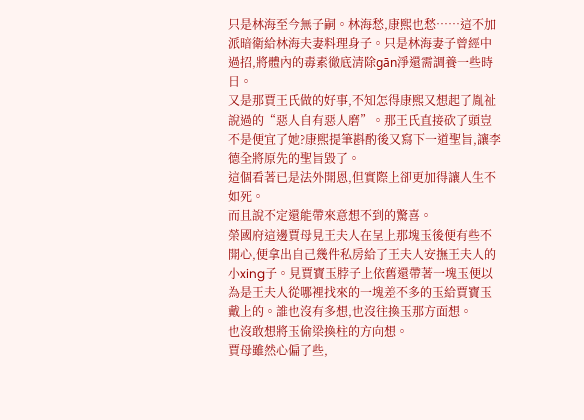只是林海至今無子嗣。林海愁,康熙也愁……這不加派暗衛給林海夫妻料理身子。只是林海妻子曾經中過招,將體內的毒素徹底清除gān淨還需調養一些時日。
又是那賈王氏做的好事,不知怎得康熙又想起了胤祉說過的“惡人自有惡人磨”。那王氏直接砍了頭豈不是便宜了她?康熙提筆斟酌後又寫下一道聖旨,讓李德全將原先的聖旨毀了。
這個看著已是法外開恩,但實際上卻更加得讓人生不如死。
而且說不定還能帶來意想不到的驚喜。
榮國府這邊賈母見王夫人在呈上那塊玉後便有些不開心,便拿出自己幾件私房給了王夫人安撫王夫人的小xing子。見賈寶玉脖子上依舊還帶著一塊玉便以為是王夫人從哪裡找來的一塊差不多的玉給賈寶玉戴上的。誰也沒有多想,也沒往換玉那方面想。
也沒敢想將玉偷梁換柱的方向想。
賈母雖然心偏了些,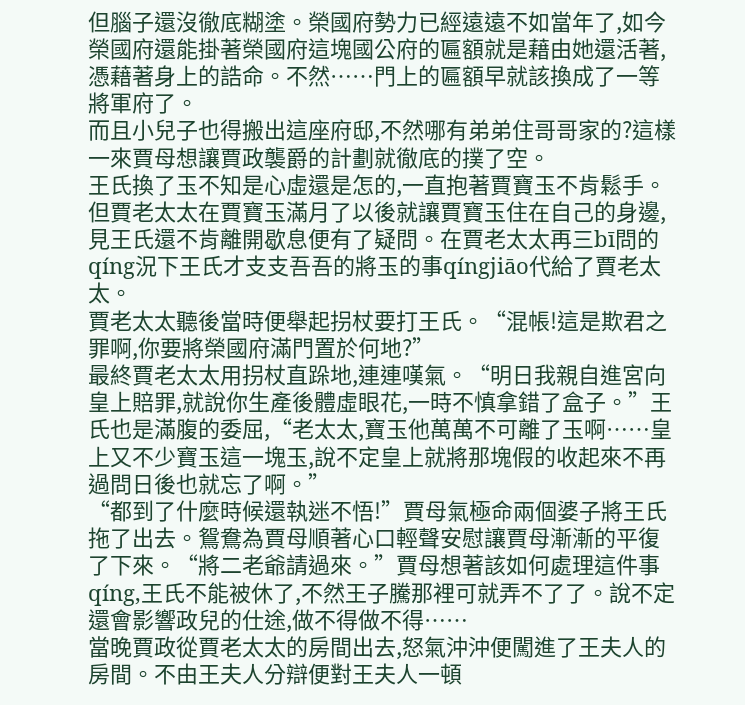但腦子還沒徹底糊塗。榮國府勢力已經遠遠不如當年了,如今榮國府還能掛著榮國府這塊國公府的匾額就是藉由她還活著,憑藉著身上的誥命。不然……門上的匾額早就該換成了一等將軍府了。
而且小兒子也得搬出這座府邸,不然哪有弟弟住哥哥家的?這樣一來賈母想讓賈政襲爵的計劃就徹底的撲了空。
王氏換了玉不知是心虛還是怎的,一直抱著賈寶玉不肯鬆手。但賈老太太在賈寶玉滿月了以後就讓賈寶玉住在自己的身邊,見王氏還不肯離開歇息便有了疑問。在賈老太太再三bī問的qíng況下王氏才支支吾吾的將玉的事qíngjiāo代給了賈老太太。
賈老太太聽後當時便舉起拐杖要打王氏。“混帳!這是欺君之罪啊,你要將榮國府滿門置於何地?”
最終賈老太太用拐杖直跺地,連連嘆氣。“明日我親自進宮向皇上賠罪,就說你生產後體虛眼花,一時不慎拿錯了盒子。”王氏也是滿腹的委屈,“老太太,寶玉他萬萬不可離了玉啊……皇上又不少寶玉這一塊玉,說不定皇上就將那塊假的收起來不再過問日後也就忘了啊。”
“都到了什麼時候還執迷不悟!”賈母氣極命兩個婆子將王氏拖了出去。鴛鴦為賈母順著心口輕聲安慰讓賈母漸漸的平復了下來。“將二老爺請過來。”賈母想著該如何處理這件事qíng,王氏不能被休了,不然王子騰那裡可就弄不了了。說不定還會影響政兒的仕途,做不得做不得……
當晚賈政從賈老太太的房間出去,怒氣沖沖便闖進了王夫人的房間。不由王夫人分辯便對王夫人一頓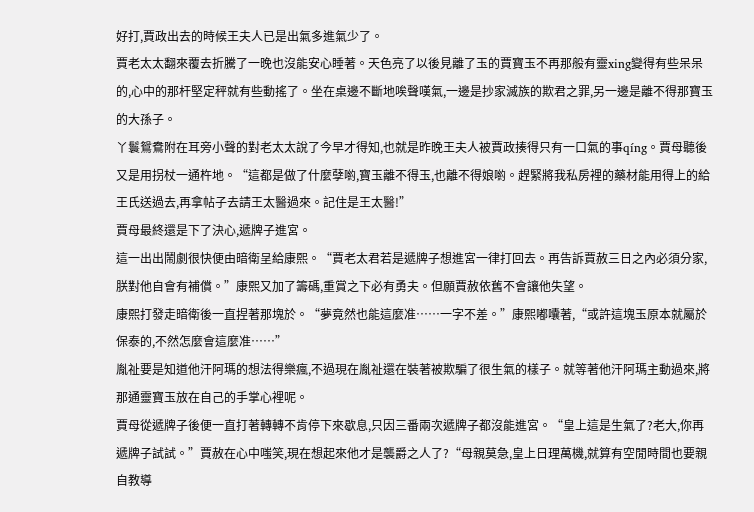好打,賈政出去的時候王夫人已是出氣多進氣少了。
賈老太太翻來覆去折騰了一晚也沒能安心睡著。天色亮了以後見離了玉的賈寶玉不再那般有靈xing變得有些呆呆的,心中的那杆堅定秤就有些動搖了。坐在桌邊不斷地唉聲嘆氣,一邊是抄家滅族的欺君之罪,另一邊是離不得那寶玉的大孫子。
丫鬟鴛鴦附在耳旁小聲的對老太太說了今早才得知,也就是昨晚王夫人被賈政揍得只有一口氣的事qíng。賈母聽後又是用拐杖一通杵地。“這都是做了什麼孽喲,寶玉離不得玉,也離不得娘喲。趕緊將我私房裡的藥材能用得上的給王氏送過去,再拿帖子去請王太醫過來。記住是王太醫!”
賈母最終還是下了決心,遞牌子進宮。
這一出出鬧劇很快便由暗衛呈給康熙。“賈老太君若是遞牌子想進宮一律打回去。再告訴賈赦三日之內必須分家,朕對他自會有補償。”康熙又加了籌碼,重賞之下必有勇夫。但願賈赦依舊不會讓他失望。
康熙打發走暗衛後一直捏著那塊於。“夢竟然也能這麼准……一字不差。”康熙嘟囔著,“或許這塊玉原本就屬於保泰的,不然怎麼會這麼准……”
胤祉要是知道他汗阿瑪的想法得樂瘋,不過現在胤祉還在裝著被欺騙了很生氣的樣子。就等著他汗阿瑪主動過來,將那通靈寶玉放在自己的手掌心裡呢。
賈母從遞牌子後便一直打著轉轉不肯停下來歇息,只因三番兩次遞牌子都沒能進宮。“皇上這是生氣了?老大,你再遞牌子試試。”賈赦在心中嗤笑,現在想起來他才是襲爵之人了?“母親莫急,皇上日理萬機,就算有空閒時間也要親自教導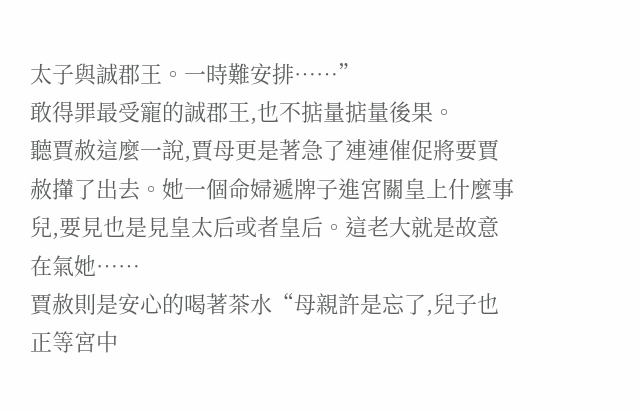太子與誠郡王。一時難安排……”
敢得罪最受寵的誠郡王,也不掂量掂量後果。
聽賈赦這麼一說,賈母更是著急了連連催促將要賈赦攆了出去。她一個命婦遞牌子進宮關皇上什麼事兒,要見也是見皇太后或者皇后。這老大就是故意在氣她……
賈赦則是安心的喝著茶水“母親許是忘了,兒子也正等宮中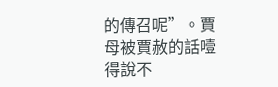的傳召呢”。賈母被賈赦的話噎得說不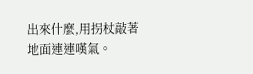出來什麼,用拐杖敲著地面連連嘆氣。